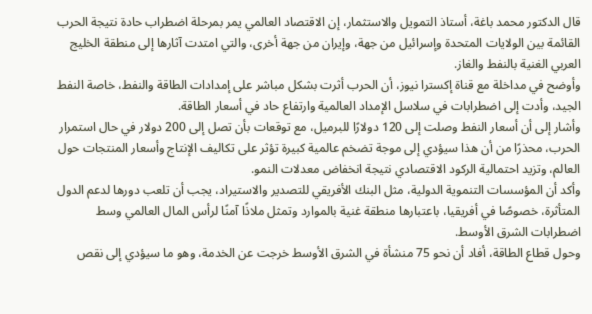قال الدكتور محمد باغة، أستاذ التمويل والاستثمار، إن الاقتصاد العالمي يمر بمرحلة اضطراب حادة نتيجة الحرب القائمة بين الولايات المتحدة وإسرائيل من جهة، وإيران من جهة أخرى، والتي امتدت آثارها إلى منطقة الخليج العربي الغنية بالنفط والغاز.
وأوضح في مداخلة مع قناة إكسترا نيوز، أن الحرب أثرت بشكل مباشر على إمدادات الطاقة والنفط، خاصة النفط الجيد، وأدت إلى اضطرابات في سلاسل الإمداد العالمية وارتفاع حاد في أسعار الطاقة.
وأشار إلى أن أسعار النفط وصلت إلى 120 دولارًا للبرميل، مع توقعات بأن تصل إلى 200 دولار في حال استمرار الحرب، محذرًا من أن هذا سيؤدي إلى موجة تضخم عالمية كبيرة تؤثر على تكاليف الإنتاج وأسعار المنتجات حول العالم، وتزيد احتمالية الركود الاقتصادي نتيجة انخفاض معدلات النمو.
وأكد أن المؤسسات التنموية الدولية، مثل البنك الأفريقي للتصدير والاستيراد، يجب أن تلعب دورها لدعم الدول المتأثرة، خصوصًا في أفريقيا، باعتبارها منطقة غنية بالموارد وتمثل ملاذًا آمنًا لرأس المال العالمي وسط اضطرابات الشرق الأوسط.
وحول قطاع الطاقة، أفاد أن نحو 75 منشأة في الشرق الأوسط خرجت عن الخدمة، وهو ما سيؤدي إلى نقص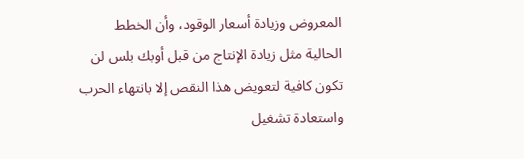المعروض وزيادة أسعار الوقود، وأن الخطط الحالية مثل زيادة الإنتاج من قبل أوبك بلس لن تكون كافية لتعويض هذا النقص إلا بانتهاء الحرب واستعادة تشغيل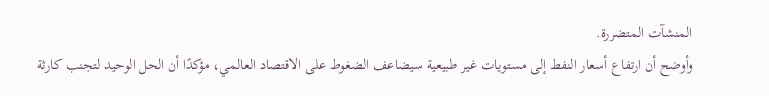المنشآت المتضررة.
وأوضح أن ارتفاع أسعار النفط إلى مستويات غير طبيعية سيضاعف الضغوط على الاقتصاد العالمي، مؤكدًا أن الحل الوحيد لتجنب كارثة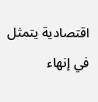اقتصادية يتمثل في إنهاء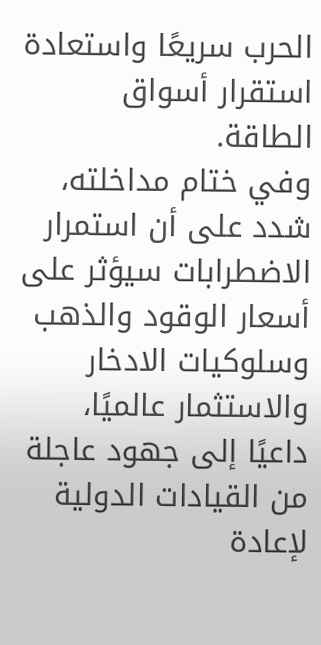الحرب سريعًا واستعادة استقرار أسواق الطاقة.
وفي ختام مداخلته، شدد على أن استمرار الاضطرابات سيؤثر على أسعار الوقود والذهب وسلوكيات الادخار والاستثمار عالميًا، داعيًا إلى جهود عاجلة من القيادات الدولية لإعادة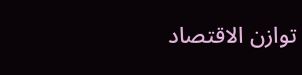توازن الاقتصاد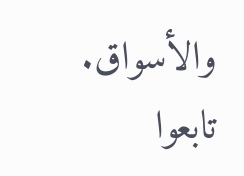والأسواق.
تابعوا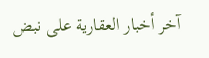آخر أخبار العقارية على نبض